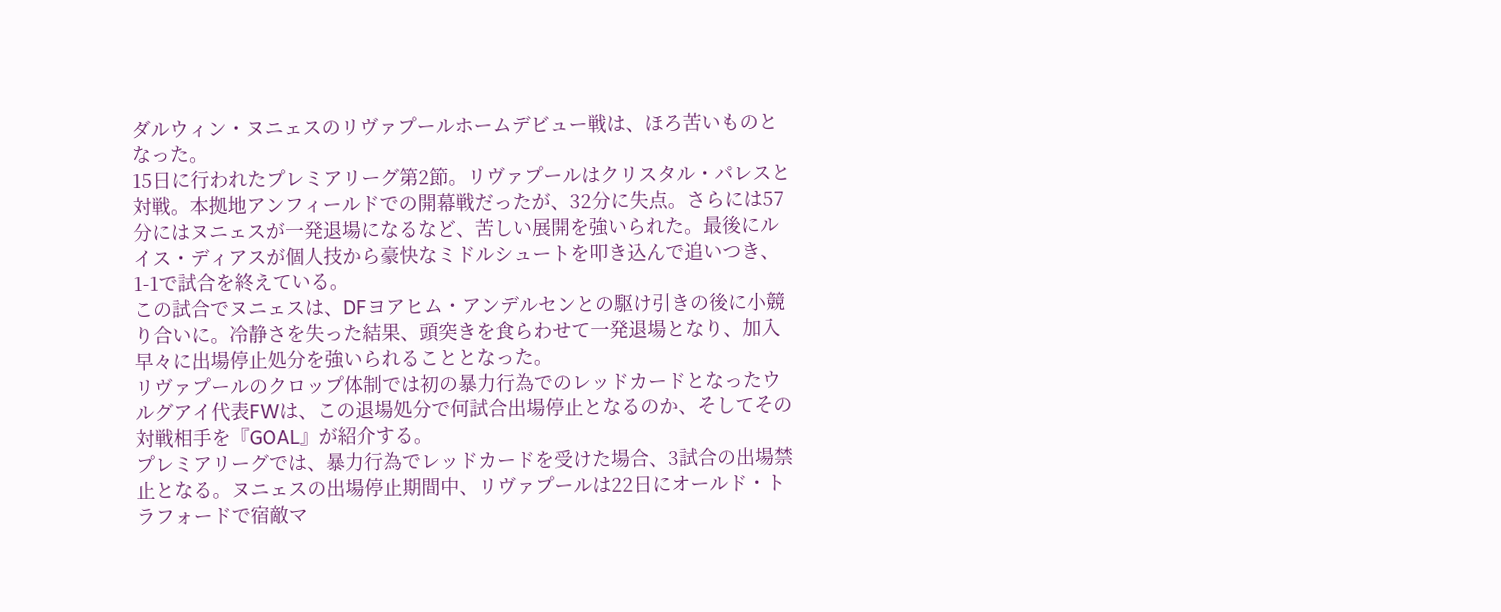ダルウィン・ヌニェスのリヴァプールホームデビュー戦は、ほろ苦いものとなった。
15日に行われたプレミアリーグ第2節。リヴァプールはクリスタル・パレスと対戦。本拠地アンフィールドでの開幕戦だったが、32分に失点。さらには57分にはヌニェスが一発退場になるなど、苦しい展開を強いられた。最後にルイス・ディアスが個人技から豪快なミドルシュートを叩き込んで追いつき、1-1で試合を終えている。
この試合でヌニェスは、DFヨアヒム・アンデルセンとの駆け引きの後に小競り合いに。冷静さを失った結果、頭突きを食らわせて一発退場となり、加入早々に出場停止処分を強いられることとなった。
リヴァプールのクロップ体制では初の暴力行為でのレッドカードとなったウルグアイ代表FWは、この退場処分で何試合出場停止となるのか、そしてその対戦相手を『GOAL』が紹介する。
プレミアリーグでは、暴力行為でレッドカードを受けた場合、3試合の出場禁止となる。ヌニェスの出場停止期間中、リヴァプールは22日にオールド・トラフォードで宿敵マ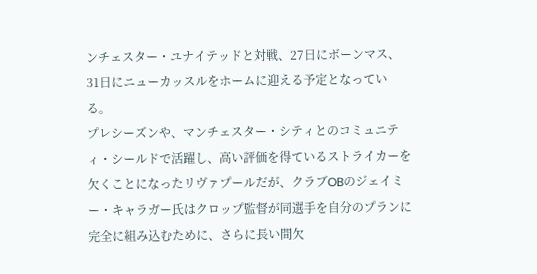ンチェスター・ユナイテッドと対戦、27日にボーンマス、31日にニューカッスルをホームに迎える予定となっている。
プレシーズンや、マンチェスター・シティとのコミュニティ・シールドで活躍し、高い評価を得ているストライカーを欠くことになったリヴァプールだが、クラブOBのジェイミー・キャラガー氏はクロップ監督が同選手を自分のプランに完全に組み込むために、さらに長い間欠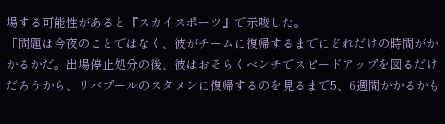場する可能性があると『スカイスポーツ』で示唆した。
「問題は今夜のことではなく、彼がチームに復帰するまでにどれだけの時間がかかるかだ。出場停止処分の後、彼はおそらくベンチでスピードアップを図るだけだろうから、リバプールのスタメンに復帰するのを見るまで5、6週間かかるかも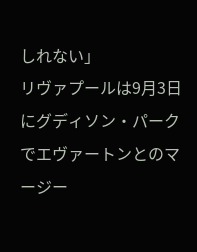しれない」
リヴァプールは9月3日にグディソン・パークでエヴァートンとのマージー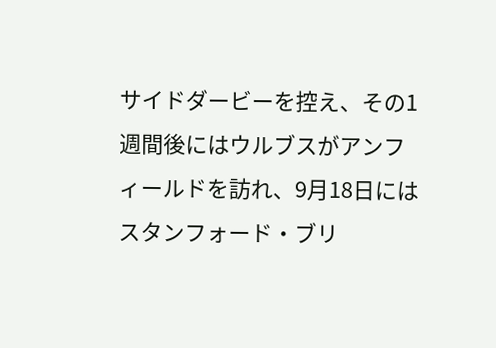サイドダービーを控え、その1週間後にはウルブスがアンフィールドを訪れ、9月18日にはスタンフォード・ブリ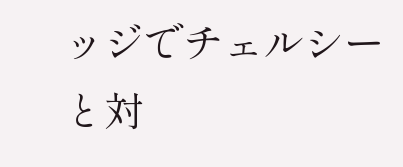ッジでチェルシーと対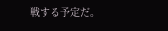戦する予定だ。